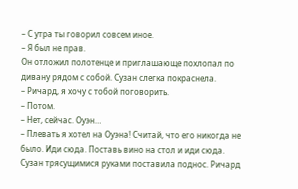– С утра ты говорил совсем иное.
– Я был не прав.
Он отложил полотенце и приглашающе похлопал по дивану рядом с собой. Сузан слегка покраснела.
– Ричард, я хочу с тобой поговорить.
– Потом.
– Нет, сейчас. Оуэн…
– Плевать я хотел на Оуэна! Считай, что его никогда не было. Иди сюда. Поставь вино на стол и иди сюда.
Сузан трясущимися руками поставила поднос. Ричард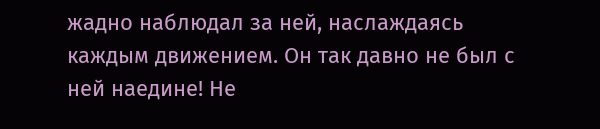жадно наблюдал за ней, наслаждаясь каждым движением. Он так давно не был с ней наедине! Не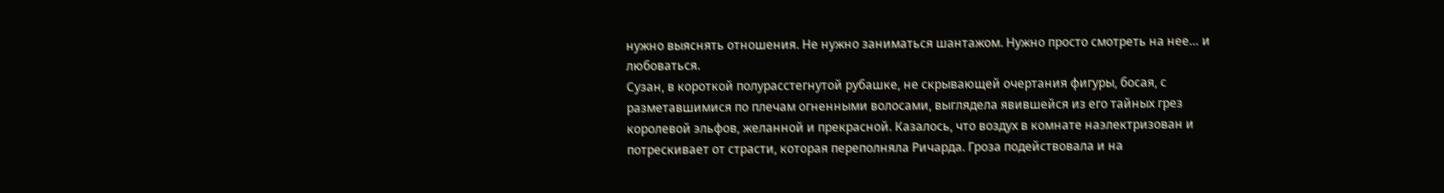нужно выяснять отношения. Не нужно заниматься шантажом. Нужно просто смотреть на нее… и любоваться.
Сузан, в короткой полурасстегнутой рубашке, не скрывающей очертания фигуры, босая, с разметавшимися по плечам огненными волосами, выглядела явившейся из его тайных грез королевой эльфов, желанной и прекрасной. Казалось, что воздух в комнате наэлектризован и потрескивает от страсти, которая переполняла Ричарда. Гроза подействовала и на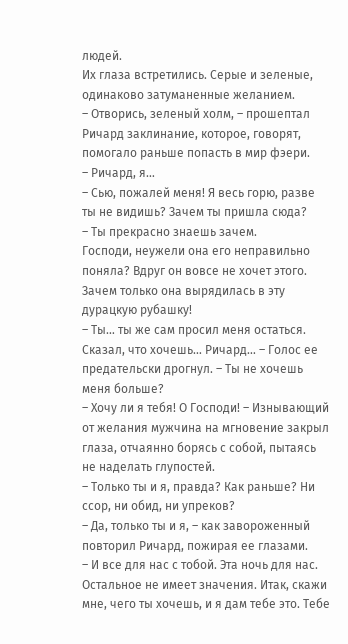людей.
Их глаза встретились. Серые и зеленые, одинаково затуманенные желанием.
– Отворись, зеленый холм, – прошептал Ричард заклинание, которое, говорят, помогало раньше попасть в мир фэери.
– Ричард, я…
– Сью, пожалей меня! Я весь горю, разве ты не видишь? Зачем ты пришла сюда?
– Ты прекрасно знаешь зачем.
Господи, неужели она его неправильно поняла? Вдруг он вовсе не хочет этого. Зачем только она вырядилась в эту дурацкую рубашку!
– Ты… ты же сам просил меня остаться. Сказал, что хочешь… Ричард… – Голос ее предательски дрогнул. – Ты не хочешь меня больше?
– Хочу ли я тебя! О Господи! – Изнывающий от желания мужчина на мгновение закрыл глаза, отчаянно борясь с собой, пытаясь не наделать глупостей.
– Только ты и я, правда? Как раньше? Ни ссор, ни обид, ни упреков?
– Да, только ты и я, – как завороженный повторил Ричард, пожирая ее глазами.
– И все для нас с тобой. Эта ночь для нас. Остальное не имеет значения. Итак, скажи мне, чего ты хочешь, и я дам тебе это. Тебе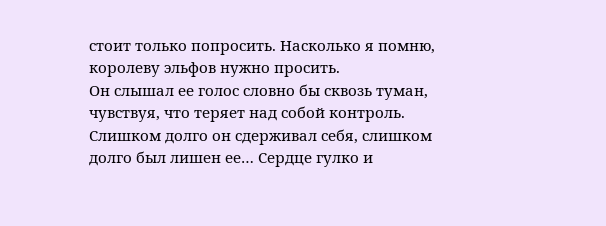стоит только попросить. Насколько я помню, королеву эльфов нужно просить.
Он слышал ее голос словно бы сквозь туман, чувствуя, что теряет над собой контроль. Слишком долго он сдерживал себя, слишком долго был лишен ее… Сердце гулко и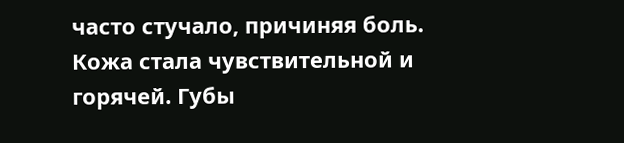часто стучало, причиняя боль. Кожа стала чувствительной и горячей. Губы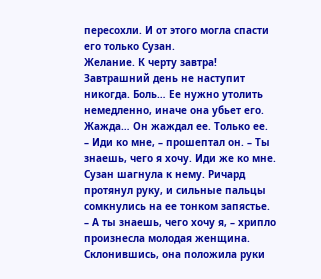пересохли. И от этого могла спасти его только Сузан.
Желание. К черту завтра! Завтрашний день не наступит никогда. Боль… Ее нужно утолить немедленно, иначе она убьет его. Жажда… Он жаждал ее. Только ее.
– Иди ко мне, – прошептал он. – Ты знаешь, чего я хочу. Иди же ко мне.
Сузан шагнула к нему. Ричард протянул руку, и сильные пальцы сомкнулись на ее тонком запястье.
– А ты знаешь, чего хочу я, – хрипло произнесла молодая женщина.
Склонившись, она положила руки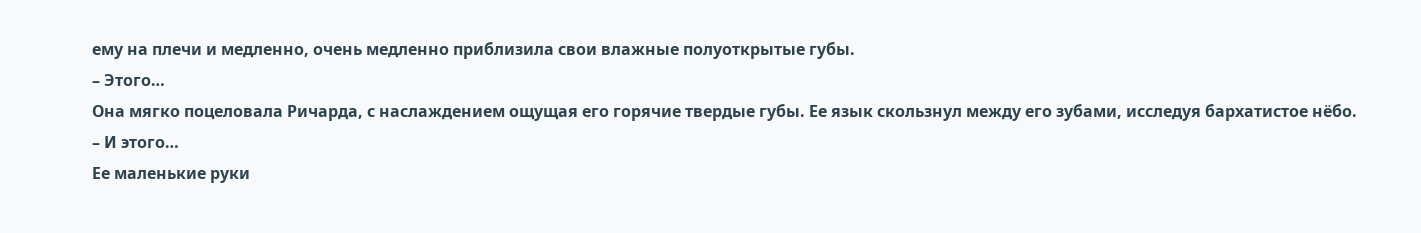ему на плечи и медленно, очень медленно приблизила свои влажные полуоткрытые губы.
– Этого…
Она мягко поцеловала Ричарда, с наслаждением ощущая его горячие твердые губы. Ее язык скользнул между его зубами, исследуя бархатистое нёбо.
– И этого…
Ее маленькие руки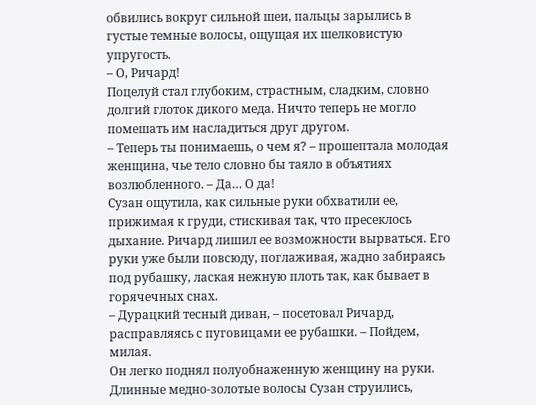обвились вокруг сильной шеи, пальцы зарылись в густые темные волосы, ощущая их шелковистую упругость.
– О, Ричард!
Поцелуй стал глубоким, страстным, сладким, словно долгий глоток дикого меда. Ничто теперь не могло помешать им насладиться друг другом.
– Теперь ты понимаешь, о чем я? – прошептала молодая женщина, чье тело словно бы таяло в объятиях возлюбленного. – Да… О да!
Сузан ощутила, как сильные руки обхватили ее, прижимая к груди, стискивая так, что пресеклось дыхание. Ричард лишил ее возможности вырваться. Его руки уже были повсюду, поглаживая, жадно забираясь под рубашку, лаская нежную плоть так, как бывает в горячечных снах.
– Дурацкий тесный диван, – посетовал Ричард, расправляясь с пуговицами ее рубашки. – Пойдем, милая.
Он легко поднял полуобнаженную женщину на руки. Длинные медно-золотые волосы Сузан струились,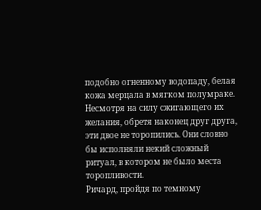подобно огненному водопаду, белая кожа мерцала в мягком полумраке.
Несмотря на силу сжигающего их желания, обретя наконец друг друга, эти двое не торопились. Они словно бы исполняли некий сложный ритуал, в котором не было места торопливости.
Ричард, пройдя по темному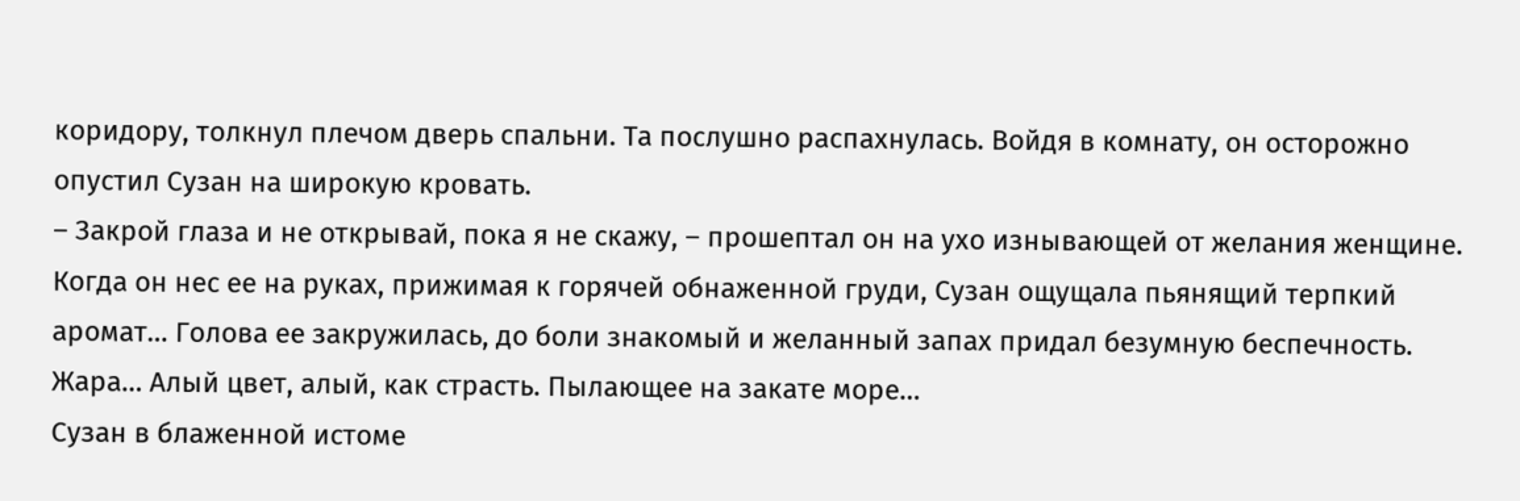коридору, толкнул плечом дверь спальни. Та послушно распахнулась. Войдя в комнату, он осторожно опустил Сузан на широкую кровать.
– Закрой глаза и не открывай, пока я не скажу, – прошептал он на ухо изнывающей от желания женщине.
Когда он нес ее на руках, прижимая к горячей обнаженной груди, Сузан ощущала пьянящий терпкий аромат… Голова ее закружилась, до боли знакомый и желанный запах придал безумную беспечность. Жара… Алый цвет, алый, как страсть. Пылающее на закате море…
Сузан в блаженной истоме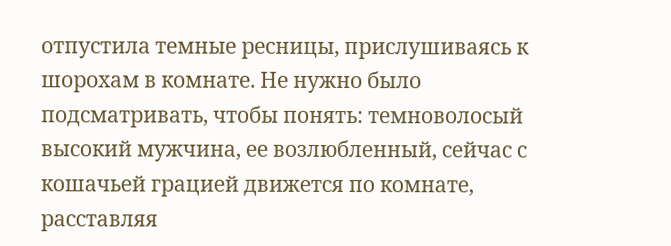отпустила темные ресницы, прислушиваясь к шорохам в комнате. Не нужно было подсматривать, чтобы понять: темноволосый высокий мужчина, ее возлюбленный, сейчас с кошачьей грацией движется по комнате, расставляя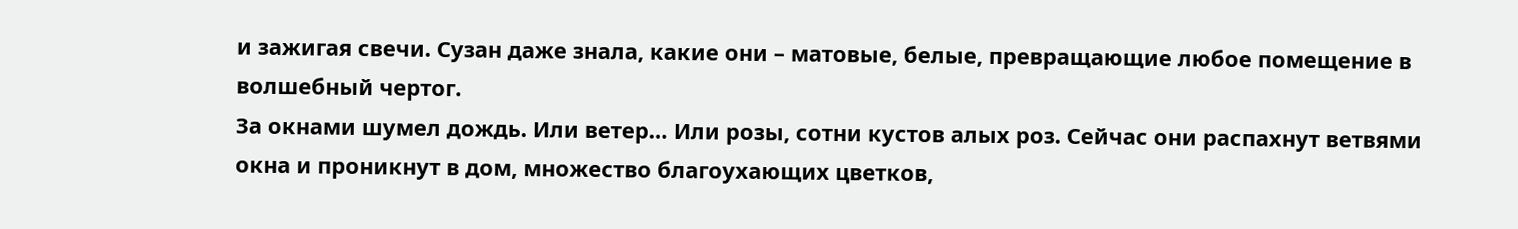и зажигая свечи. Сузан даже знала, какие они – матовые, белые, превращающие любое помещение в волшебный чертог.
За окнами шумел дождь. Или ветер… Или розы, сотни кустов алых роз. Сейчас они распахнут ветвями окна и проникнут в дом, множество благоухающих цветков,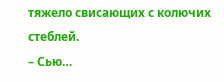тяжело свисающих с колючих стеблей.
– Сью…